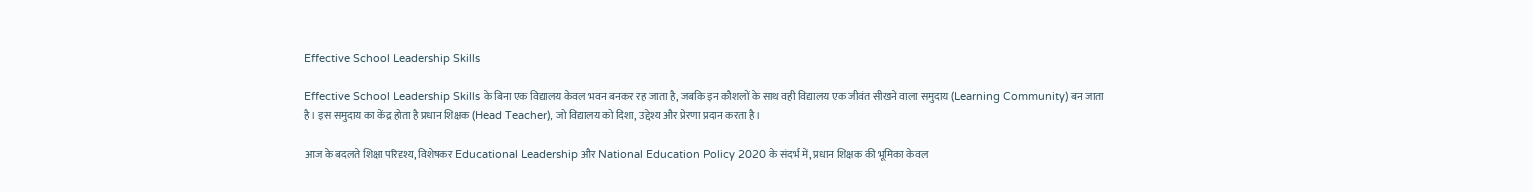Effective School Leadership Skills

Effective School Leadership Skills के बिना एक विद्यालय केवल भवन बनकर रह जाता है, जबकि इन कौशलों के साथ वही विद्यालय एक जीवंत सीखने वाला समुदाय (Learning Community) बन जाता है। इस समुदाय का केंद्र होता है प्रधान शिक्षक (Head Teacher), जो विद्यालय को दिशा, उद्देश्य और प्रेरणा प्रदान करता है।

आज के बदलते शिक्षा परिदृश्य, विशेषकर Educational Leadership और National Education Policy 2020 के संदर्भ में, प्रधान शिक्षक की भूमिका केवल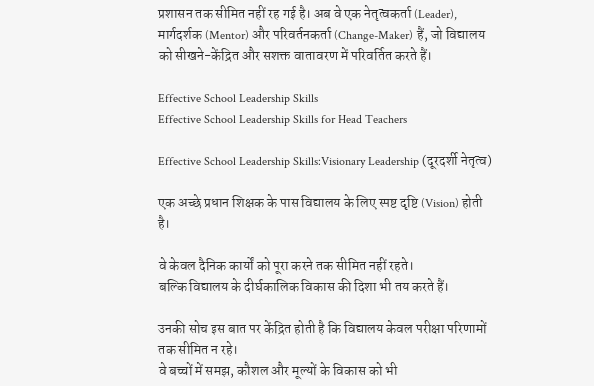प्रशासन तक सीमित नहीं रह गई है। अब वे एक नेतृत्वकर्ता (Leader), मार्गदर्शक (Mentor) और परिवर्तनकर्ता (Change-Maker) हैं, जो विद्यालय को सीखने-केंद्रित और सशक्त वातावरण में परिवर्तित करते हैं।

Effective School Leadership Skills
Effective School Leadership Skills for Head Teachers

Effective School Leadership Skills:Visionary Leadership (दूरदर्शी नेतृत्व)

एक अच्छे प्रधान शिक्षक के पास विद्यालय के लिए स्पष्ट दृष्टि (Vision) होती है।

वे केवल दैनिक कार्यों को पूरा करने तक सीमित नहीं रहते।
बल्कि विद्यालय के दीर्घकालिक विकास की दिशा भी तय करते हैं।

उनकी सोच इस बात पर केंद्रित होती है कि विद्यालय केवल परीक्षा परिणामों तक सीमित न रहे।
वे बच्चों में समझ, कौशल और मूल्यों के विकास को भी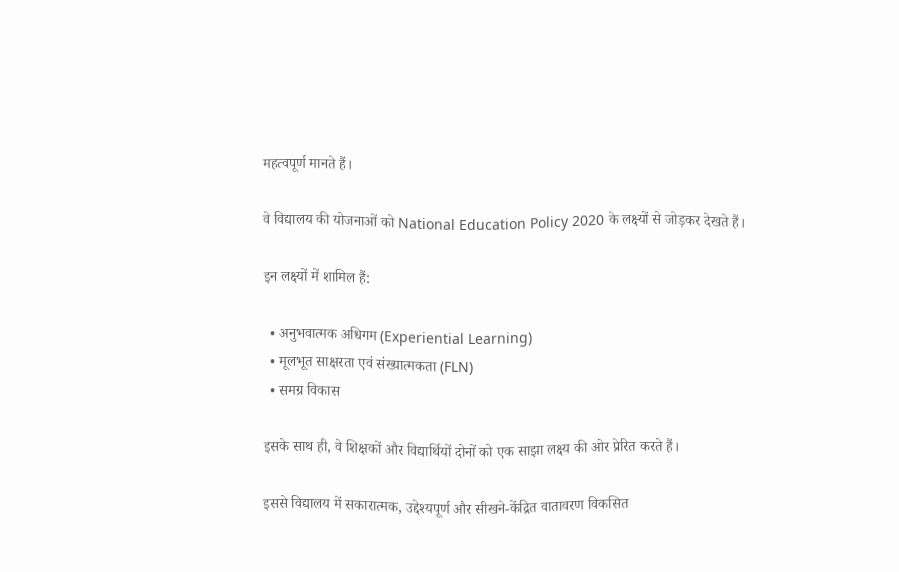महत्वपूर्ण मानते हैं।

वे विद्यालय की योजनाओं को National Education Policy 2020 के लक्ष्यों से जोड़कर देखते हैं।

इन लक्ष्यों में शामिल हैं:

  • अनुभवात्मक अधिगम (Experiential Learning)
  • मूलभूत साक्षरता एवं संख्यात्मकता (FLN)
  • समग्र विकास

इसके साथ ही, वे शिक्षकों और विद्यार्थियों दोनों को एक साझा लक्ष्य की ओर प्रेरित करते हैं।

इससे विद्यालय में सकारात्मक, उद्देश्यपूर्ण और सीखने-केंद्रित वातावरण विकसित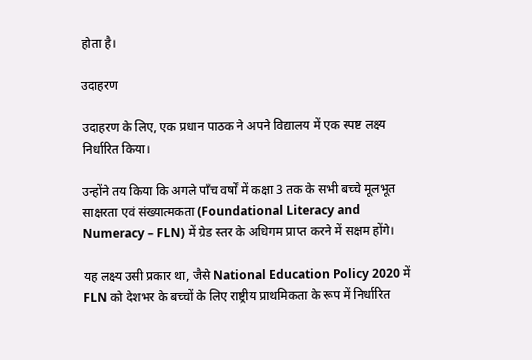होता है।

उदाहरण

उदाहरण के लिए, एक प्रधान पाठक ने अपने विद्यालय में एक स्पष्ट लक्ष्य निर्धारित किया।

उन्होंने तय किया कि अगले पाँच वर्षों में कक्षा 3 तक के सभी बच्चे मूलभूत साक्षरता एवं संख्यात्मकता (Foundational Literacy and Numeracy – FLN) में ग्रेड स्तर के अधिगम प्राप्त करने में सक्षम होंगे।

यह लक्ष्य उसी प्रकार था, जैसे National Education Policy 2020 में FLN को देशभर के बच्चों के लिए राष्ट्रीय प्राथमिकता के रूप में निर्धारित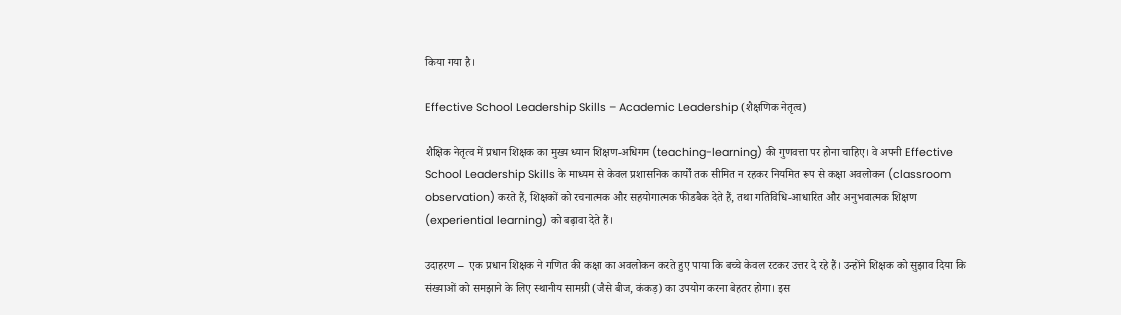किया गया है।

Effective School Leadership Skills – Academic Leadership (शैक्षणिक नेतृत्व)

शैक्षिक नेतृत्व में प्रधान शिक्षक का मुख्य ध्यान शिक्षण-अधिगम (teaching-learning) की गुणवत्ता पर होना चाहिए। वे अपनी Effective School Leadership Skills के माध्यम से केवल प्रशासनिक कार्यों तक सीमित न रहकर नियमित रूप से कक्षा अवलोकन (classroom observation) करते हैं, शिक्षकों को रचनात्मक और सहयोगात्मक फीडबैक देते हैं, तथा गतिविधि-आधारित और अनुभवात्मक शिक्षण (experiential learning) को बढ़ावा देते हैं।

उदाहरण –  एक प्रधान शिक्षक ने गणित की कक्षा का अवलोकन करते हुए पाया कि बच्चे केवल रटकर उत्तर दे रहे हैं। उन्होंने शिक्षक को सुझाव दिया कि संख्याओं को समझाने के लिए स्थानीय सामग्री (जैसे बीज, कंकड़) का उपयोग करना बेहतर होगा। इस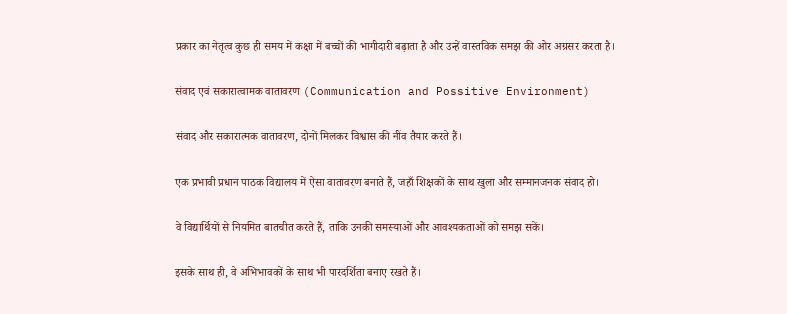प्रकार का नेतृत्व कुछ ही समय में कक्षा में बच्चों की भागीदारी बढ़ाता है और उन्हें वास्तविक समझ की ओर अग्रसर करता है।

संवाद एवं सकारात्वामक वातावरण (Communication and Possitive Environment)

संवाद और सकारात्मक वातावरण, दोनों मिलकर विश्वास की नींव तैयार करते हैं।

एक प्रभावी प्रधान पाठक विद्यालय में ऐसा वातावरण बनाते हैं, जहाँ शिक्षकों के साथ खुला और सम्मानजनक संवाद हो।

वे विद्यार्थियों से नियमित बातचीत करते हैं, ताकि उनकी समस्याओं और आवश्यकताओं को समझ सकें।

इसके साथ ही, वे अभिभावकों के साथ भी पारदर्शिता बनाए रखते हैं।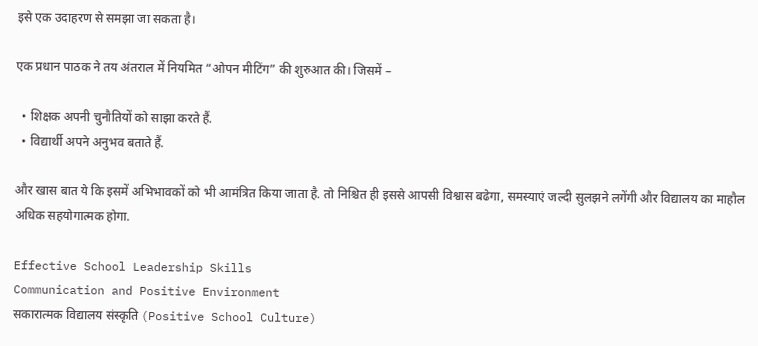इसे एक उदाहरण से समझा जा सकता है।

एक प्रधान पाठक ने तय अंतराल में नियमित “ओपन मीटिंग” की शुरुआत की। जिसमें –

  • शिक्षक अपनी चुनौतियों को साझा करते हैं.
  • विद्यार्थी अपने अनुभव बताते हैं.

और खास बात ये कि इसमें अभिभावकों को भी आमंत्रित किया जाता है. तो निश्चित ही इससे आपसी विश्वास बढेगा, समस्याएं जल्दी सुलझने लगेंगी और विद्यालय का माहौल अधिक सहयोगात्मक होगा.

Effective School Leadership Skills
Communication and Positive Environment
सकारात्मक विद्यालय संस्कृति (Positive School Culture)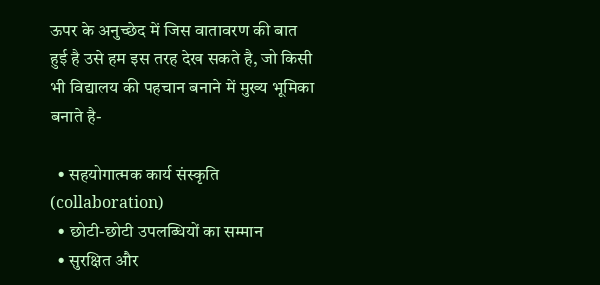ऊपर के अनुच्छेद में जिस वातावरण की बात हुई है उसे हम इस तरह देख सकते है, जो किसी भी विद्यालय की पहचान बनाने में मुख्य भूमिका बनाते है-

  • सहयोगात्मक कार्य संस्कृति (collaboration)
  • छोटी-छोटी उपलब्धियों का सम्मान
  • सुरक्षित और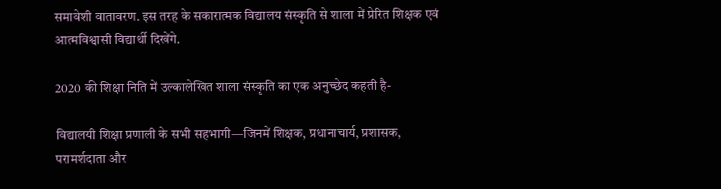समावेशी वातावरण. इस तरह के सकारात्मक विद्यालय संस्कृति से शाला में प्रेरित शिक्षक एवं आत्मविश्वासी विद्यार्थी दिखेंगे.

2020 की शिक्षा निति में उल्कालेखित शाला संस्कृति का एक अनुच्छेद कहती है-

विद्यालयी शिक्षा प्रणाली के सभी सहभागी—जिनमें शिक्षक, प्रधानाचार्य, प्रशासक, परामर्शदाता और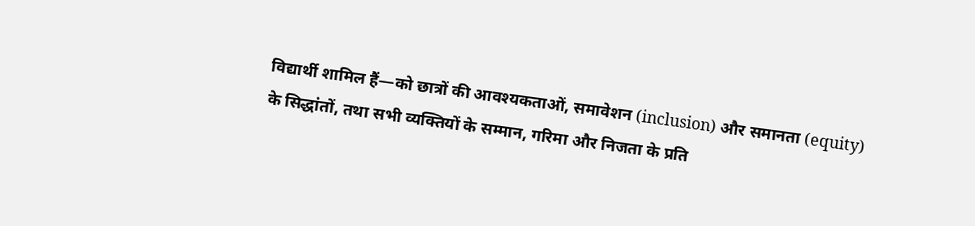विद्यार्थी शामिल हैं—को छात्रों की आवश्यकताओं, समावेशन (inclusion) और समानता (equity) के सिद्धांतों, तथा सभी व्यक्तियों के सम्मान, गरिमा और निजता के प्रति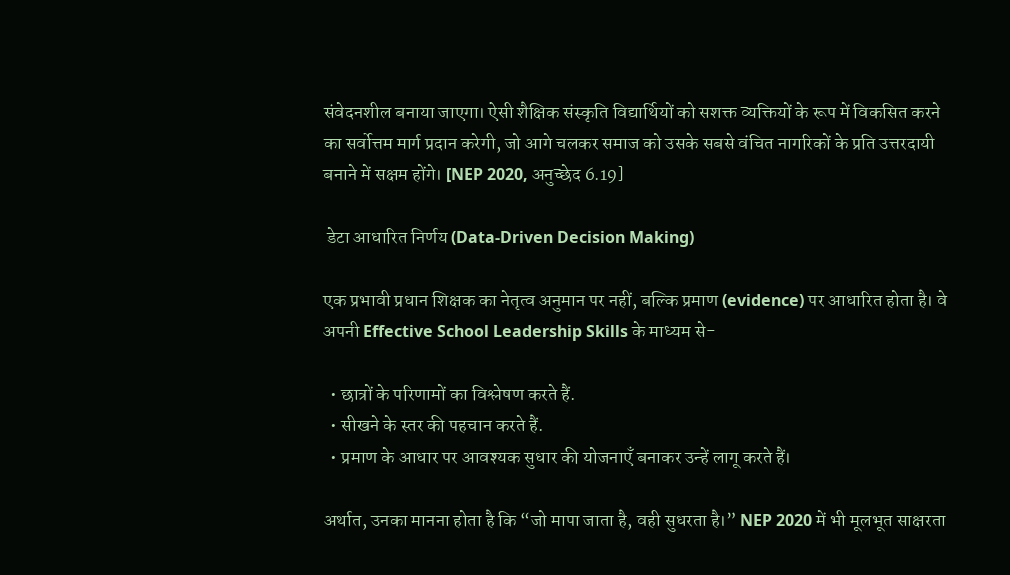संवेदनशील बनाया जाएगा। ऐसी शैक्षिक संस्कृति विद्यार्थियों को सशक्त व्यक्तियों के रूप में विकसित करने का सर्वोत्तम मार्ग प्रदान करेगी, जो आगे चलकर समाज को उसके सबसे वंचित नागरिकों के प्रति उत्तरदायी बनाने में सक्षम होंगे। [NEP 2020, अनुच्छेद 6.19]

 डेटा आधारित निर्णय (Data-Driven Decision Making)

एक प्रभावी प्रधान शिक्षक का नेतृत्व अनुमान पर नहीं, बल्कि प्रमाण (evidence) पर आधारित होता है। वे अपनी Effective School Leadership Skills के माध्यम से-

  • छात्रों के परिणामों का विश्लेषण करते हैं.
  • सीखने के स्तर की पहचान करते हैं.
  • प्रमाण के आधार पर आवश्यक सुधार की योजनाएँ बनाकर उन्हें लागू करते हैं।

अर्थात, उनका मानना होता है कि “जो मापा जाता है, वही सुधरता है।” NEP 2020 में भी मूलभूत साक्षरता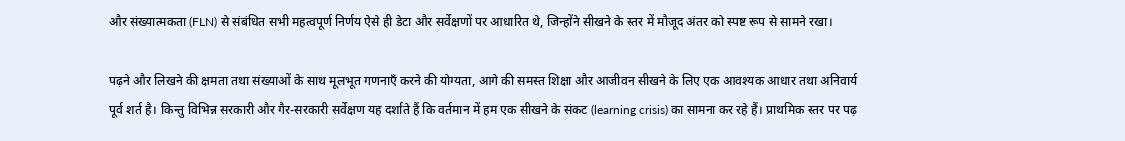और संख्यात्मकता (FLN) से संबंधित सभी महत्वपूर्ण निर्णय ऐसे ही डेटा और सर्वेक्षणों पर आधारित थे, जिन्होंने सीखने के स्तर में मौजूद अंतर को स्पष्ट रूप से सामने रखा।

पढ़ने और लिखने की क्षमता तथा संख्याओं के साथ मूलभूत गणनाएँ करने की योग्यता, आगे की समस्त शिक्षा और आजीवन सीखने के लिए एक आवश्यक आधार तथा अनिवार्य पूर्व शर्त है। किन्तु विभिन्न सरकारी और गैर-सरकारी सर्वेक्षण यह दर्शाते हैं कि वर्तमान में हम एक सीखने के संकट (learning crisis) का सामना कर रहे हैं। प्राथमिक स्तर पर पढ़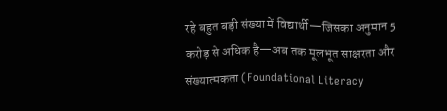रहे बहुत बड़ी संख्या में विद्यार्थी—जिसका अनुमान 5 करोड़ से अधिक है—अब तक मूलभूत साक्षरता और संख्यात्मकता (Foundational Literacy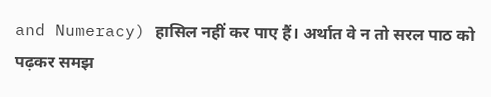and Numeracy) हासिल नहीं कर पाए हैं। अर्थात वे न तो सरल पाठ को पढ़कर समझ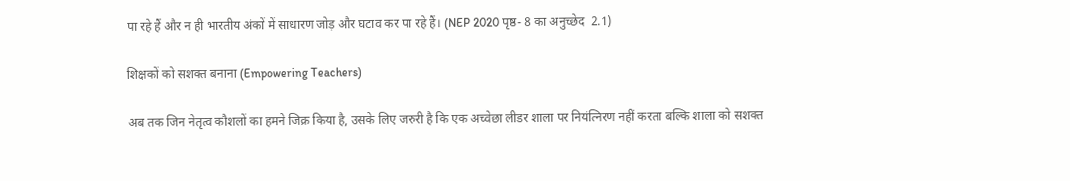पा रहे हैं और न ही भारतीय अंकों में साधारण जोड़ और घटाव कर पा रहे हैं। (NEP 2020 पृष्ठ- 8 का अनुच्छेद  2.1)

शिक्षकों को सशक्त बनाना (Empowering Teachers)

अब तक जिन नेतृत्व कौशलों का हमने जिक्र किया है, उसके लिए जरुरी है कि एक अच्वेछा लीडर शाला पर नियंत्निरण नहीं करता बल्कि शाला को सशक्त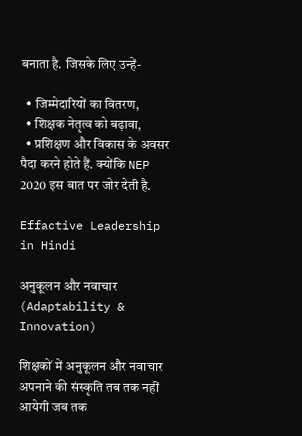बनाता है. जिसके लिए उन्हें-

  • जिम्मेदारियों का वितरण,
  • शिक्षक नेतृत्व को बढ़ावा,
  • प्रशिक्षण और विकास के अवसर पैदा करने होते हैं. क्योंकि NEP 2020 इस बात पर जोर देती है.

Effactive Leadership in Hindi

अनुकूलन और नवाचार (Adaptability & Innovation)

शिक्षकों में अनुकूलन और नवाचार अपनाने की संस्कृति तब तक नहीं आयेगी जब तक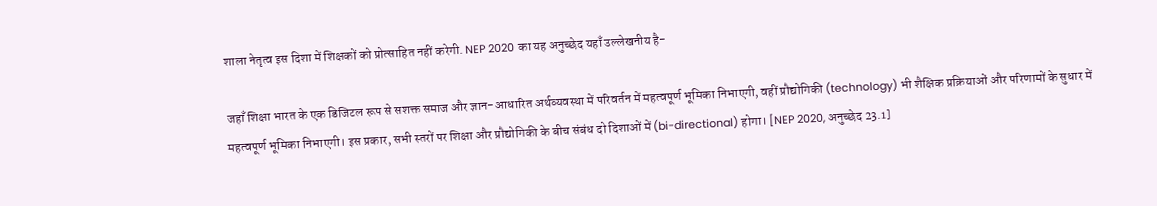शाला नेतृत्व इस दिशा में शिक्षकों को प्रोत्साहित नहीं करेगी. NEP 2020 का यह अनुच्छेद यहाँ उल्लेखनीय है-

जहाँ शिक्षा भारत के एक डिजिटल रूप से सशक्त समाज और ज्ञान-आधारित अर्थव्यवस्था में परिवर्तन में महत्वपूर्ण भूमिका निभाएगी, वहीं प्रौद्योगिकी (technology) भी शैक्षिक प्रक्रियाओं और परिणामों के सुधार में महत्वपूर्ण भूमिका निभाएगी। इस प्रकार, सभी स्तरों पर शिक्षा और प्रौद्योगिकी के बीच संबंध दो दिशाओं में (bi-directional) होगा। [NEP 2020, अनुच्छेद 23.1]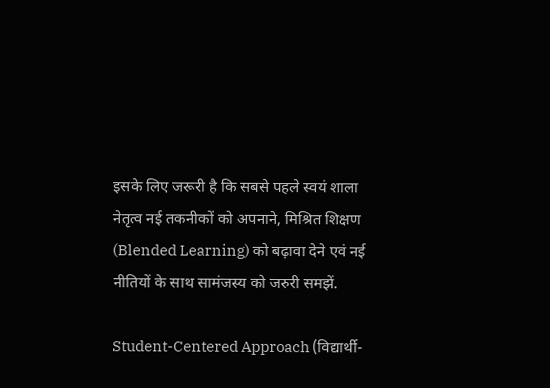इसके लिए जरूरी है कि सबसे पहले स्वयं शाला नेतृत्व नई तकनीकों को अपनाने, मिश्रित शिक्षण (Blended Learning) को बढ़ावा देने एवं नई नीतियों के साथ सामंजस्य को जरुरी समझें.

Student-Centered Approach (विद्यार्थी-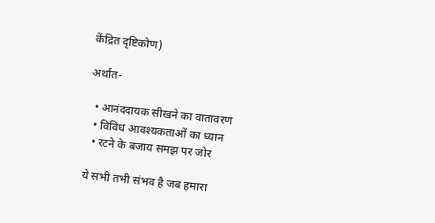केंद्रित दृष्टिकोण)

अर्थात-

  • आनंददायक सीखने का वातावरण
  • विविध आवश्यकताओं का ध्यान
  • रटने के बजाय समझ पर जोर

ये सभी तभी संभव है जब हमारा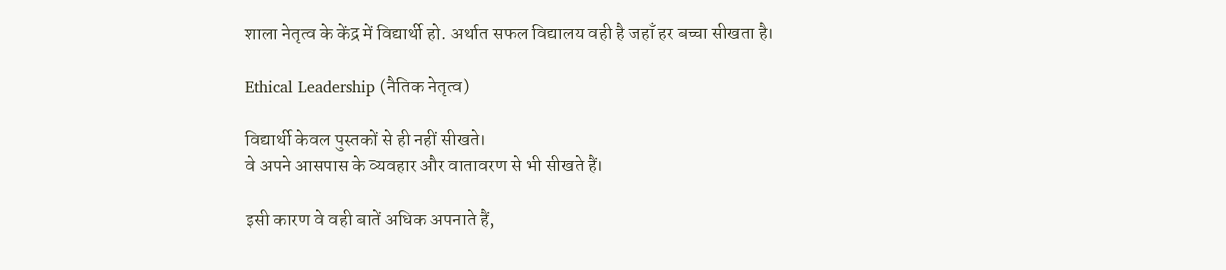शाला नेतृत्व के केंद्र में विद्यार्थी हो. अर्थात सफल विद्यालय वही है जहाँ हर बच्चा सीखता है।

Ethical Leadership (नैतिक नेतृत्व)

विद्यार्थी केवल पुस्तकों से ही नहीं सीखते।
वे अपने आसपास के व्यवहार और वातावरण से भी सीखते हैं।

इसी कारण वे वही बातें अधिक अपनाते हैं,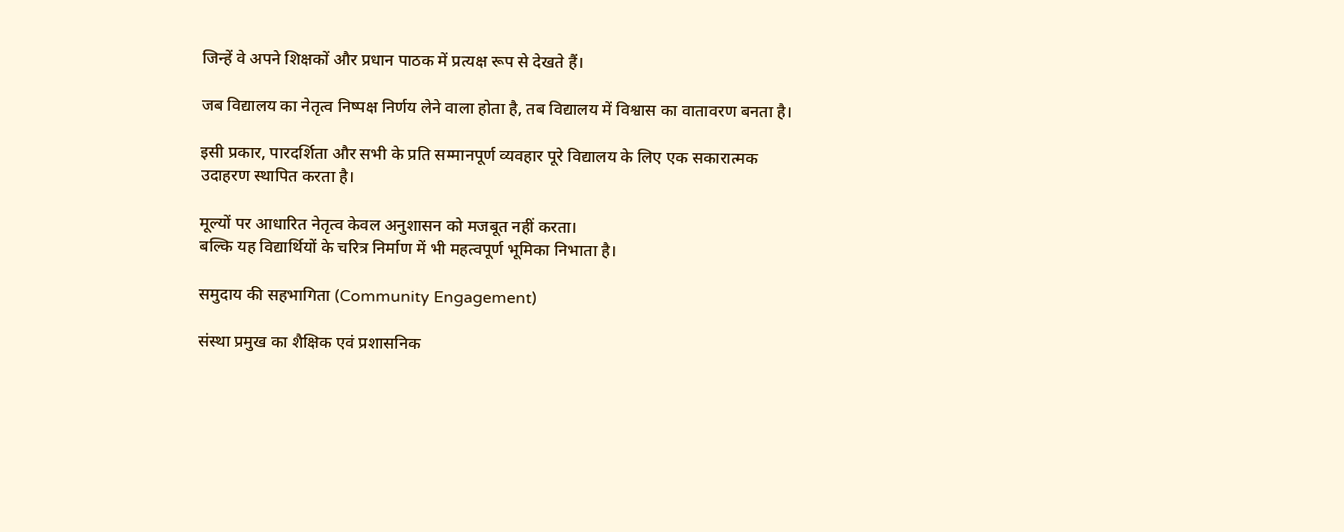जिन्हें वे अपने शिक्षकों और प्रधान पाठक में प्रत्यक्ष रूप से देखते हैं।

जब विद्यालय का नेतृत्व निष्पक्ष निर्णय लेने वाला होता है, तब विद्यालय में विश्वास का वातावरण बनता है।

इसी प्रकार, पारदर्शिता और सभी के प्रति सम्मानपूर्ण व्यवहार पूरे विद्यालय के लिए एक सकारात्मक उदाहरण स्थापित करता है।

मूल्यों पर आधारित नेतृत्व केवल अनुशासन को मजबूत नहीं करता।
बल्कि यह विद्यार्थियों के चरित्र निर्माण में भी महत्वपूर्ण भूमिका निभाता है।

समुदाय की सहभागिता (Community Engagement)

संस्था प्रमुख का शैक्षिक एवं प्रशासनिक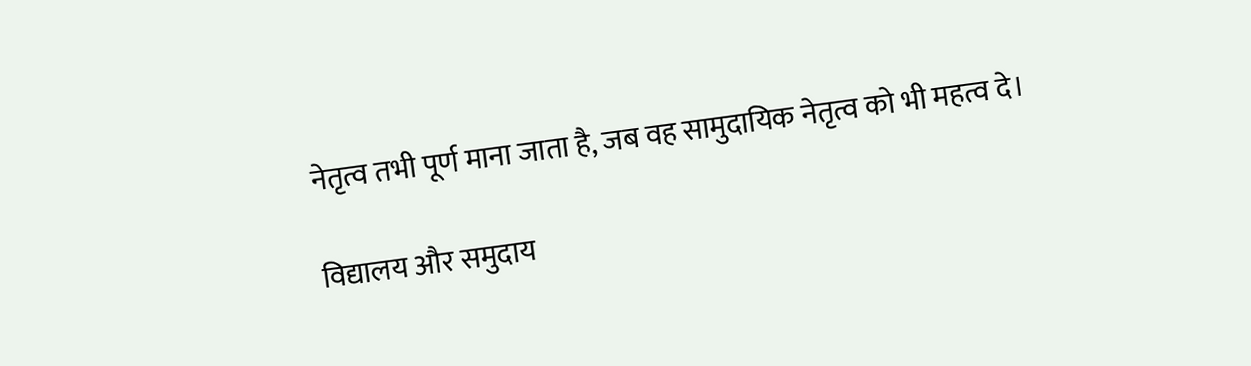नेतृत्व तभी पूर्ण माना जाता है, जब वह सामुदायिक नेतृत्व को भी महत्व दे।

विद्यालय और समुदाय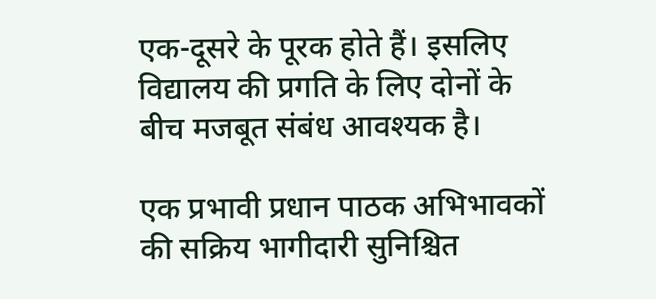एक-दूसरे के पूरक होते हैं। इसलिए विद्यालय की प्रगति के लिए दोनों के बीच मजबूत संबंध आवश्यक है।

एक प्रभावी प्रधान पाठक अभिभावकों की सक्रिय भागीदारी सुनिश्चित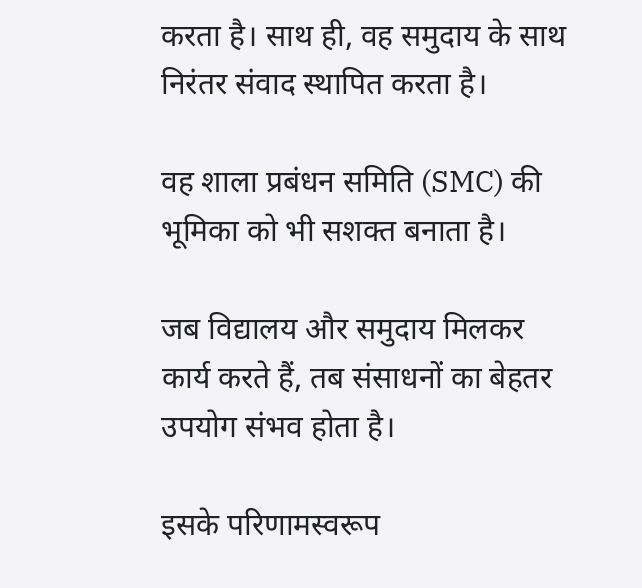करता है। साथ ही, वह समुदाय के साथ निरंतर संवाद स्थापित करता है।

वह शाला प्रबंधन समिति (SMC) की भूमिका को भी सशक्त बनाता है।

जब विद्यालय और समुदाय मिलकर कार्य करते हैं, तब संसाधनों का बेहतर उपयोग संभव होता है।

इसके परिणामस्वरूप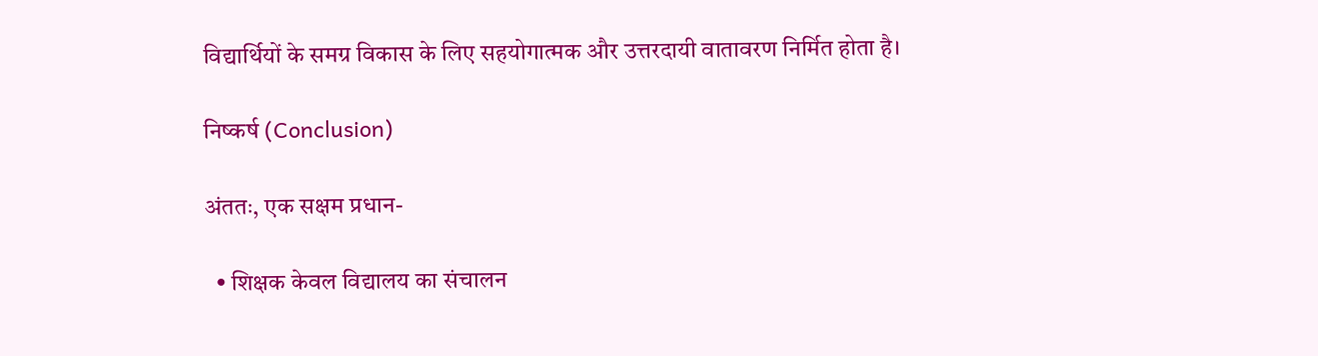विद्यार्थियों के समग्र विकास के लिए सहयोगात्मक और उत्तरदायी वातावरण निर्मित होता है।

निष्कर्ष (Conclusion)

अंततः, एक सक्षम प्रधान-

  • शिक्षक केवल विद्यालय का संचालन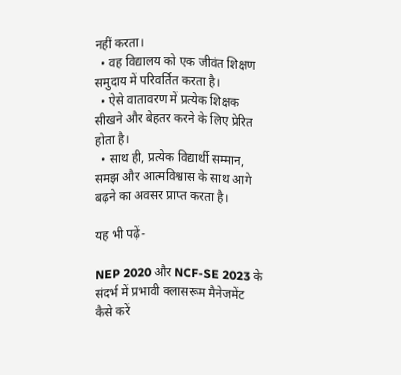नहीं करता।
  • वह विद्यालय को एक जीवंत शिक्षण समुदाय में परिवर्तित करता है।
  • ऐसे वातावरण में प्रत्येक शिक्षक सीखने और बेहतर करने के लिए प्रेरित होता है।
  • साथ ही, प्रत्येक विद्यार्थी सम्मान, समझ और आत्मविश्वास के साथ आगे बढ़ने का अवसर प्राप्त करता है।

यह भी पढ़ें-

NEP 2020 और NCF-SE 2023 के संदर्भ में प्रभावी क्लासरूम मैनेजमेंट कैसे करें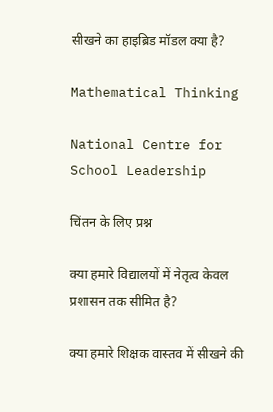सीखने का हाइब्रिड मॉडल क्या है?

Mathematical Thinking

National Centre for School Leadership

चिंतन के लिए प्रश्न

क्या हमारे विद्यालयों में नेतृत्व केवल प्रशासन तक सीमित है?

क्या हमारे शिक्षक वास्तव में सीखने की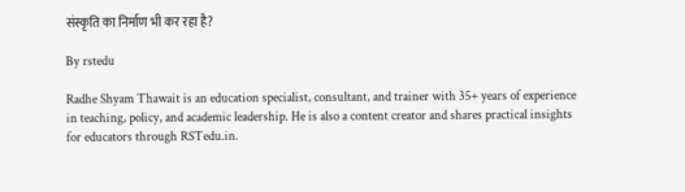संस्कृति का निर्माण भी कर रहा है?

By rstedu

Radhe Shyam Thawait is an education specialist, consultant, and trainer with 35+ years of experience in teaching, policy, and academic leadership. He is also a content creator and shares practical insights for educators through RSTedu.in.